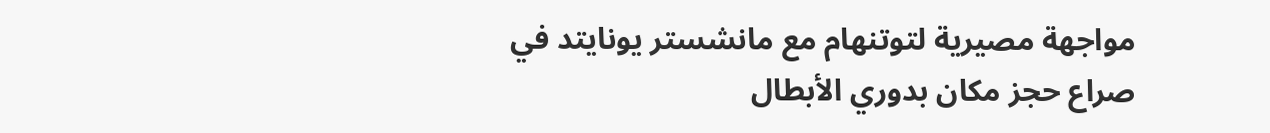مواجهة مصيرية لتوتنهام مع مانشستر يونايتد في صراع حجز مكان بدوري الأبطال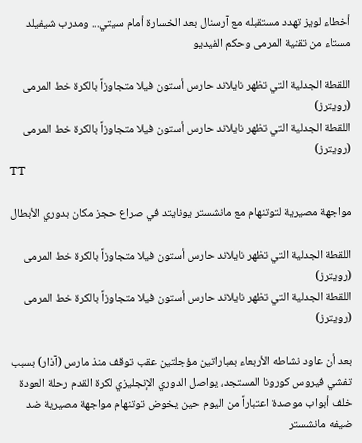أخطاء لويز تهدد مستقبله مع آرسنال بعد الخسارة أمام سيتي... ومدرب شيفيلد مستاء من تقنية المرمى وحكم الفيديو

اللقطة الجدلية التي تظهر نايلاند حارس أستون فيلا متجاوزاً بالكرة خط المرمى (رويترز)
اللقطة الجدلية التي تظهر نايلاند حارس أستون فيلا متجاوزاً بالكرة خط المرمى (رويترز)
TT

مواجهة مصيرية لتوتنهام مع مانشستر يونايتد في صراع حجز مكان بدوري الأبطال

اللقطة الجدلية التي تظهر نايلاند حارس أستون فيلا متجاوزاً بالكرة خط المرمى (رويترز)
اللقطة الجدلية التي تظهر نايلاند حارس أستون فيلا متجاوزاً بالكرة خط المرمى (رويترز)

بعد أن عاود نشاطه الأربعاء بمباراتين مؤجلتين عقب توقف منذ مارس (آذار) بسبب تفشي فيروس كورونا المستجد، يواصل الدوري الإنجليزي لكرة القدم رحلة العودة خلف أبواب موصدة اعتباراً من اليوم حين يخوض توتنهام مواجهة مصيرية ضد ضيفه مانشستر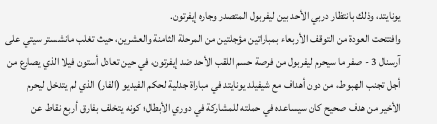يونايتد، وذلك بانتظار دربي الأحد بين ليفربول المتصدر وجاره إيفرتون.
وافتتحت العودة من التوقف الأربعاء بمباراتين مؤجلتين من المرحلة الثامنة والعشرين، حيث تغلب مانشستر سيتي على آرسنال 3 - صفر ما سيحرم ليفربول من فرصة حسم اللقب الأحد ضد إيفرتون، في حين تعادل أستون فيلا الذي يصارع من أجل تجنب الهبوط، من دون أهداف مع شيفيلد يونايتد في مباراة جدلية لحكم الفيديو (الفار) الذي لم يتدخل ليحرم الأخير من هدف صحيح كان سيساعده في حملته للمشاركة في دوري الأبطال؛ كونه يتخلف بفارق أربع نقاط عن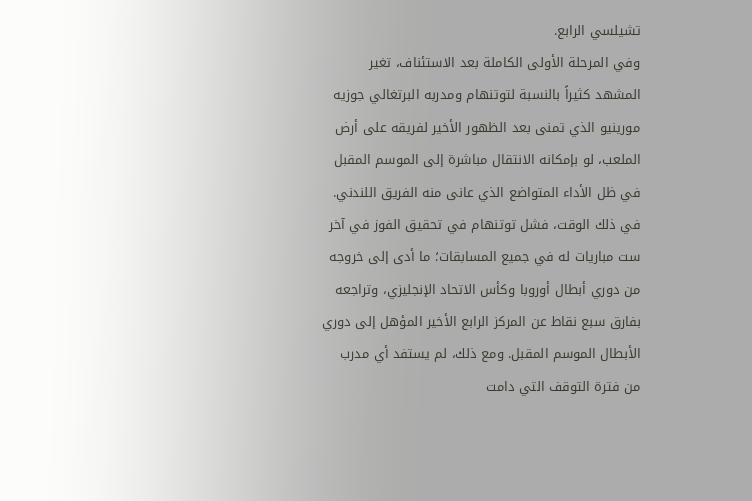تشيلسي الرابع.
وفي المرحلة الأولى الكاملة بعد الاستئناف، تغير المشهد كثيراً بالنسبة لتوتنهام ومدربه البرتغالي جوزيه مورينيو الذي تمنى بعد الظهور الأخير لفريقه على أرض الملعب، لو بإمكانه الانتقال مباشرة إلى الموسم المقبل في ظل الأداء المتواضع الذي عانى منه الفريق اللندني.
في ذلك الوقت، فشل توتنهام في تحقيق الفوز في آخر ست مباريات له في جميع المسابقات؛ ما أدى إلى خروجه من دوري أبطال أوروبا وكأس الاتحاد الإنجليزي، وتراجعه بفارق سبع نقاط عن المركز الرابع الأخير المؤهل إلى دوري الأبطال الموسم المقبل. ومع ذلك، لم يستفد أي مدرب من فترة التوقف التي دامت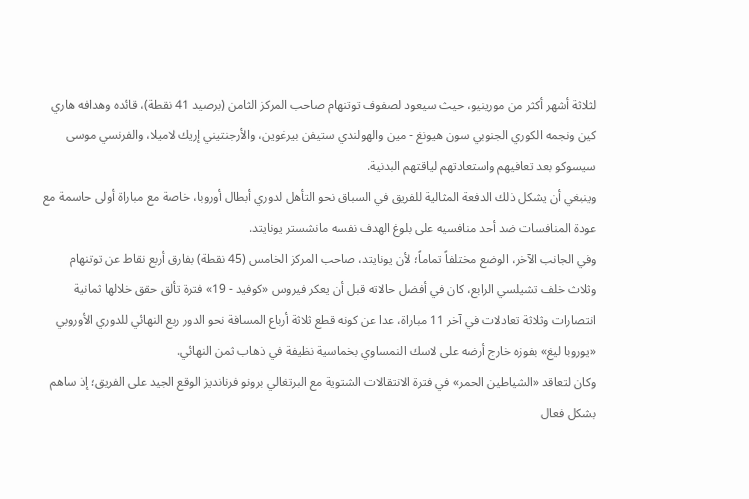لثلاثة أشهر أكثر من مورينيو، حيث سيعود لصفوف توتنهام صاحب المركز الثامن (برصيد 41 نقطة)، قائده وهدافه هاري كين ونجمه الكوري الجنوبي سون هيونغ - مين والهولندي ستيفن بيرغوين، والأرجنتيني إريك لاميلا، والفرنسي موسى سيسوكو بعد تعافيهم واستعادتهم لياقتهم البدنية.
وينبغي أن يشكل ذلك الدفعة المثالية للفريق في السباق نحو التأهل لدوري أبطال أوروبا، خاصة مع مباراة أولى حاسمة مع عودة المنافسات ضد أحد منافسيه على بلوغ الهدف نفسه مانشستر يونايتد.
وفي الجانب الآخر، الوضع مختلفاً تماماً؛ لأن يونايتد، صاحب المركز الخامس (45 نقطة) بفارق أربع نقاط عن توتنهام وثلاث خلف تشيلسي الرابع، كان في أفضل حالاته قبل أن يعكر فيروس «كوفيد - 19» فترة تألق حقق خلالها ثمانية انتصارات وثلاثة تعادلات في آخر 11 مباراة، عدا عن كونه قطع ثلاثة أرباع المسافة نحو الدور ربع النهائي للدوري الأوروبي «يوروبا ليغ» بفوزه خارج أرضه على لاسك النمساوي بخماسية نظيفة في ذهاب ثمن النهائي.
وكان لتعاقد «الشياطين الحمر» في فترة الانتقالات الشتوية مع البرتغالي برونو فرنانديز الوقع الجيد على الفريق؛ إذ ساهم بشكل فعال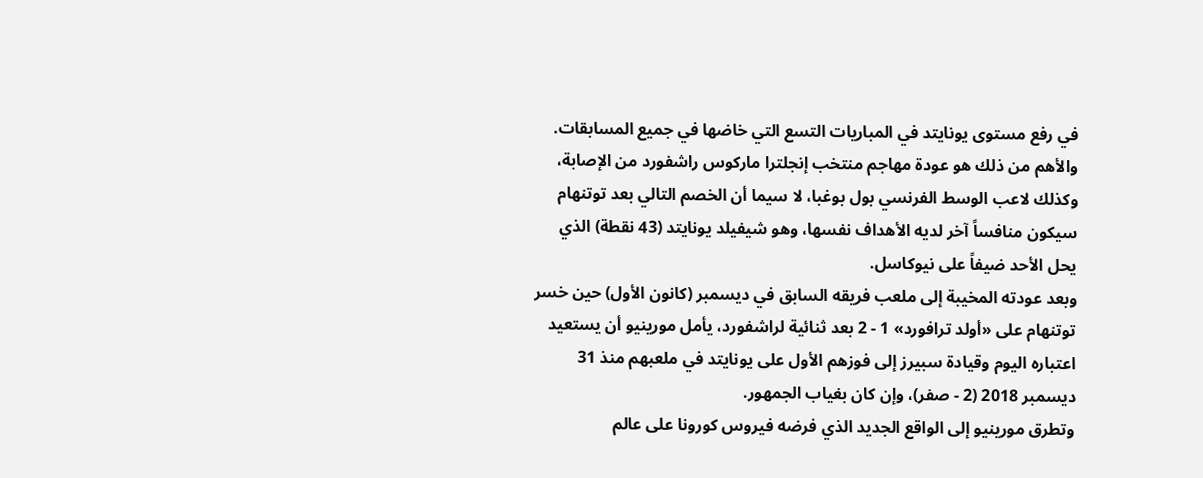في رفع مستوى يونايتد في المباريات التسع التي خاضها في جميع المسابقات.
والأهم من ذلك هو عودة مهاجم منتخب إنجلترا ماركوس راشفورد من الإصابة، وكذلك لاعب الوسط الفرنسي بول بوغبا، لا سيما أن الخصم التالي بعد توتنهام سيكون منافساً آخر لديه الأهداف نفسها، وهو شيفيلد يونايتد (43 نقطة) الذي يحل الأحد ضيفاً على نيوكاسل.
وبعد عودته المخيبة إلى ملعب فريقه السابق في ديسمبر (كانون الأول) حين خسر توتنهام على «أولد ترافورد» 1 - 2 بعد ثنائية لراشفورد، يأمل مورينيو أن يستعيد اعتباره اليوم وقيادة سبيرز إلى فوزهم الأول على يونايتد في ملعبهم منذ 31 ديسمبر 2018 (2 - صفر)، وإن كان بغياب الجمهور.
وتطرق مورينيو إلى الواقع الجديد الذي فرضه فيروس كورونا على عالم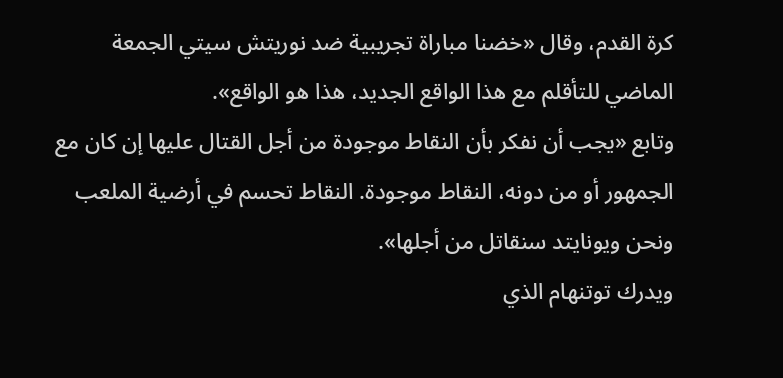كرة القدم، وقال «خضنا مباراة تجريبية ضد نوريتش سيتي الجمعة الماضي للتأقلم مع هذا الواقع الجديد، هذا هو الواقع».
وتابع «يجب أن نفكر بأن النقاط موجودة من أجل القتال عليها إن كان مع الجمهور أو من دونه، النقاط موجودة. النقاط تحسم في أرضية الملعب ونحن ويونايتد سنقاتل من أجلها».
ويدرك توتنهام الذي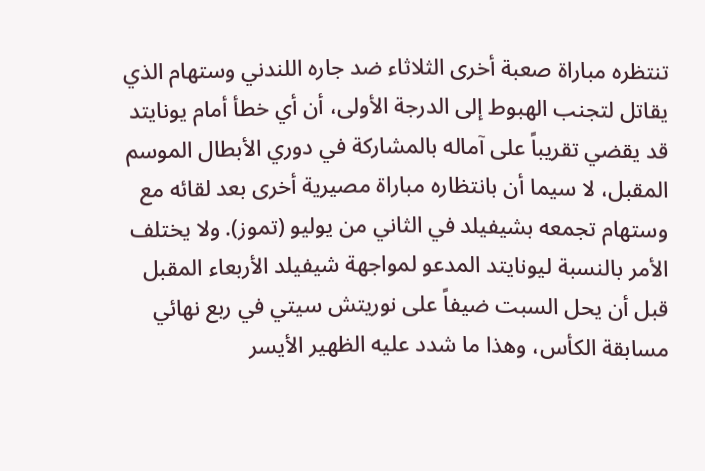تنتظره مباراة صعبة أخرى الثلاثاء ضد جاره اللندني وستهام الذي يقاتل لتجنب الهبوط إلى الدرجة الأولى، أن أي خطأ أمام يونايتد قد يقضي تقريباً على آماله بالمشاركة في دوري الأبطال الموسم المقبل، لا سيما أن بانتظاره مباراة مصيرية أخرى بعد لقائه مع وستهام تجمعه بشيفيلد في الثاني من يوليو (تموز). ولا يختلف الأمر بالنسبة ليونايتد المدعو لمواجهة شيفيلد الأربعاء المقبل قبل أن يحل السبت ضيفاً على نوريتش سيتي في ربع نهائي مسابقة الكأس، وهذا ما شدد عليه الظهير الأيسر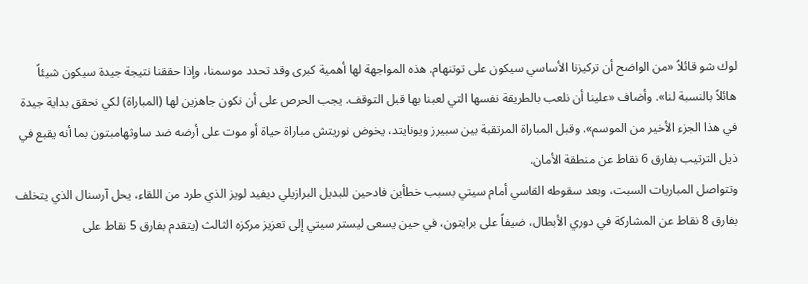لوك شو قائلاً «من الواضح أن تركيزنا الأساسي سيكون على توتنهام. هذه المواجهة لها أهمية كبرى وقد تحدد موسمنا، وإذا حققنا نتيجة جيدة سيكون شيئاً هائلاً بالنسبة لنا». وأضاف «علينا أن نلعب بالطريقة نفسها التي لعبنا بها قبل التوقف. يجب الحرص على أن نكون جاهزين لها (المباراة) لكي نحقق بداية جيدة في هذا الجزء الأخير من الموسم». وقبل المباراة المرتقبة بين سبيرز ويونايتد، يخوض نوريتش مباراة حياة أو موت على أرضه ضد ساوثهامبتون بما أنه يقبع في ذيل الترتيب بفارق 6 نقاط عن منطقة الأمان.
وتتواصل المباريات السبت، وبعد سقوطه القاسي أمام سيتي بسبب خطأين فادحين للبديل البرازيلي ديفيد لويز الذي طرد من اللقاء، يحل آرسنال الذي يتخلف بفارق 8 نقاط عن المشاركة في دوري الأبطال، ضيفاً على برايتون، في حين يسعى ليستر سيتي إلى تعزيز مركزه الثالث (يتقدم بفارق 5 نقاط على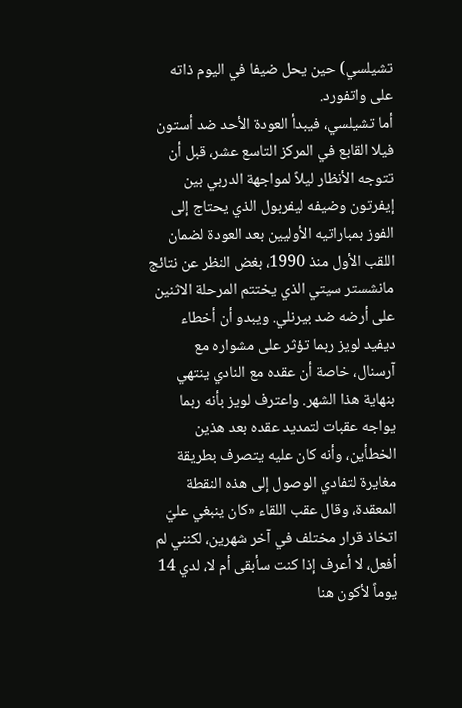تشيلسي) حين يحل ضيفا في اليوم ذاته على واتفورد.
أما تشيلسي، فيبدأ العودة الأحد ضد أستون فيلا القابع في المركز التاسع عشر، قبل أن تتوجه الأنظار ليلاً لمواجهة الدربي بين إيفرتون وضيفه ليفربول الذي يحتاج إلى الفوز بمباراتيه الأوليين بعد العودة لضمان اللقب الأول منذ 1990، بغض النظر عن نتائج مانشستر سيتي الذي يختتم المرحلة الاثنين على أرضه ضد بيرنلي. ويبدو أن أخطاء ديفيد لويز ربما تؤثر على مشواره مع آرسنال، خاصة أن عقده مع النادي ينتهي بنهاية هذا الشهر. واعترف لويز بأنه ربما يواجه عقبات لتمديد عقده بعد هذين الخطأين، وأنه كان عليه يتصرف بطريقة مغايرة لتفادي الوصول إلى هذه النقطة المعقدة، وقال عقب اللقاء «كان ينبغي عليّ اتخاذ قرار مختلف في آخر شهرين، لكنني لم أفعل، لا أعرف إذا كنت سأبقى أم لا، لدي 14 يوماً لأكون هنا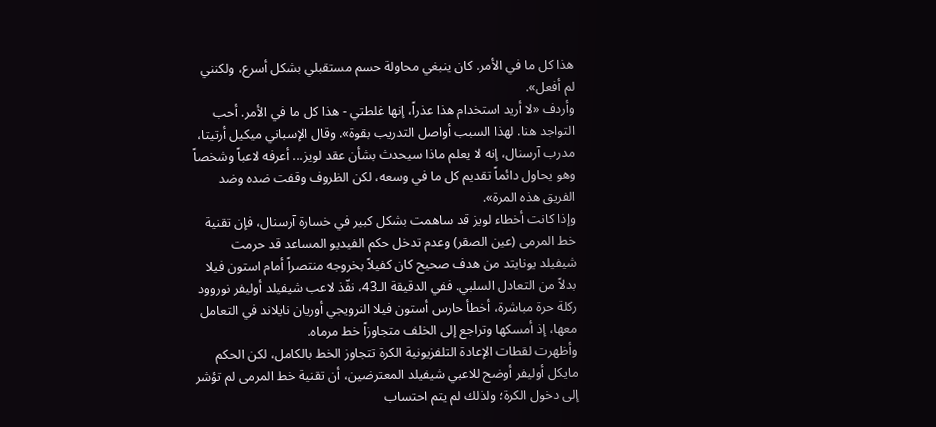هذا كل ما في الأمر. كان ينبغي محاولة حسم مستقبلي بشكل أسرع، ولكنني لم أفعل».
وأردف «لا أريد استخدام هذا عذراً، إنها غلطتي - هذا كل ما في الأمر. أحب التواجد هنا. لهذا السبب أواصل التدريب بقوة». وقال الإسباني ميكيل أرتيتا، مدرب آرسنال، إنه لا يعلم ماذا سيحدث بشأن عقد لويز... أعرفه لاعباً وشخصاً وهو يحاول دائماً تقديم كل ما في وسعه، لكن الظروف وقفت ضده وضد الفريق هذه المرة».
وإذا كانت أخطاء لويز قد ساهمت بشكل كبير في خسارة آرسنال، فإن تقنية خط المرمى (عين الصقر) وعدم تدخل حكم الفيديو المساعد قد حرمت شيفيلد يونايتد من هدف صحيح كان كفيلاً بخروجه منتصراً أمام استون فيلا بدلاً من التعادل السلبي. ففي الدقيقة الـ43، نفّذ لاعب شيفيلد أوليفر نوروود ركلة حرة مباشرة، أخطأ حارس أستون فيلا النرويجي أوريان نايلاند في التعامل معها، إذ أمسكها وتراجع إلى الخلف متجاوزاً خط مرماه.
وأظهرت لقطات الإعادة التلفزيونية الكرة تتجاوز الخط بالكامل، لكن الحكم مايكل أوليفر أوضح للاعبي شيفيلد المعترضين، أن تقنية خط المرمى لم تؤشر إلى دخول الكرة؛ ولذلك لم يتم احتساب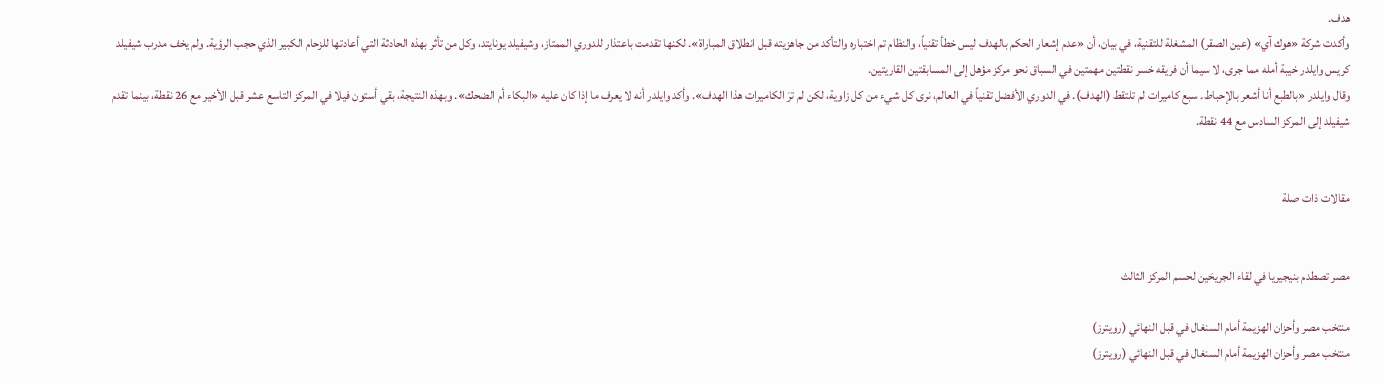هدف.
وأكدت شركة «هوك آي» (عين الصقر) المشغلة للتقنية، في بيان، أن «عدم إشعار الحكم بالهدف ليس خطأ تقنياً، والنظام تم اختباره والتأكد من جاهزيته قبل انطلاق المباراة». لكنها تقدمت باعتذار للدوري الممتاز، وشيفيلد يونايتد، وكل من تأثر بهذه الحادثة التي أعادتها للزحام الكبير الذي حجب الرؤية. ولم يخف مدرب شيفيلد كريس وايلدر خيبة أمله مما جرى، لا سيما أن فريقه خسر نقطتين مهمتين في السباق نحو مركز مؤهل إلى المسابقتين القاريتين.
وقال وايلدر «بالطبع أنا أشعر بالإحباط. سبع كاميرات لم تلتقط (الهدف). في الدوري الأفضل تقنياً في العالم، نرى كل شيء من كل زاوية، لكن لم ترَ الكاميرات هذا الهدف». وأكد وايلدر أنه لا يعرف ما إذا كان عليه «البكاء أم الضحك». وبهذه النتيجة، بقي أستون فيلا في المركز التاسع عشر قبل الأخير مع 26 نقطة، بينما تقدم شيفيلد إلى المركز السادس مع 44 نقطة.


مقالات ذات صلة


مصر تصطدم بنيجيريا في لقاء الجريحَين لحسم المركز الثالث

منتخب مصر وأحزان الهزيمة أمام السنغال في قبل النهائي (رويترز)
منتخب مصر وأحزان الهزيمة أمام السنغال في قبل النهائي (رويترز)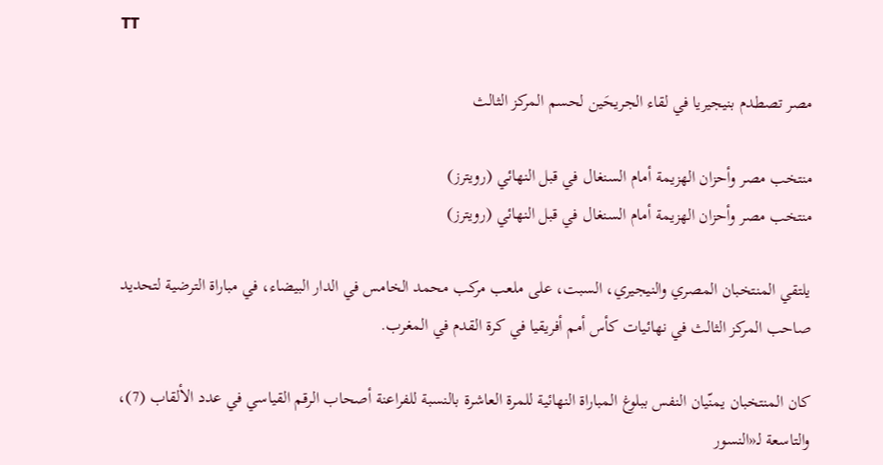TT

مصر تصطدم بنيجيريا في لقاء الجريحَين لحسم المركز الثالث

منتخب مصر وأحزان الهزيمة أمام السنغال في قبل النهائي (رويترز)
منتخب مصر وأحزان الهزيمة أمام السنغال في قبل النهائي (رويترز)

يلتقي المنتخبان المصري والنيجيري، السبت، على ملعب مركب محمد الخامس في الدار البيضاء، في مباراة الترضية لتحديد صاحب المركز الثالث في نهائيات كأس أمم أفريقيا في كرة القدم في المغرب.

كان المنتخبان يمنّيان النفس ببلوغ المباراة النهائية للمرة العاشرة بالنسبة للفراعنة أصحاب الرقم القياسي في عدد الألقاب (7)، والتاسعة لـ«النسور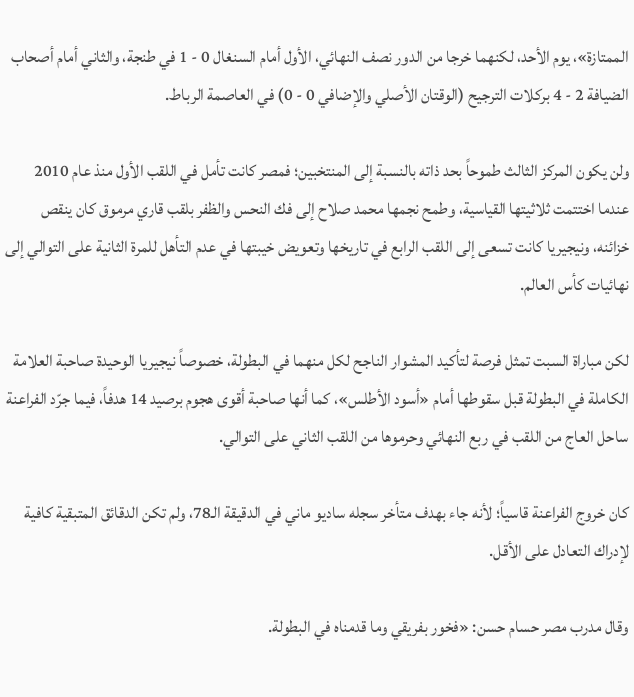الممتازة»، يوم الأحد، لكنهما خرجا من الدور نصف النهائي، الأول أمام السنغال 0 - 1 في طنجة، والثاني أمام أصحاب الضيافة 2 - 4 بركلات الترجيح (الوقتان الأصلي والإضافي 0 - 0) في العاصمة الرباط.

ولن يكون المركز الثالث طموحاً بحد ذاته بالنسبة إلى المنتخبين؛ فمصر كانت تأمل في اللقب الأول منذ عام 2010 عندما اختتمت ثلاثيتها القياسية، وطمح نجمها محمد صلاح إلى فك النحس والظفر بلقب قاري مرموق كان ينقص خزائنه، ونيجيريا كانت تسعى إلى اللقب الرابع في تاريخها وتعويض خيبتها في عدم التأهل للمرة الثانية على التوالي إلى نهائيات كأس العالم.

لكن مباراة السبت تمثل فرصة لتأكيد المشوار الناجح لكل منهما في البطولة، خصوصاً نيجيريا الوحيدة صاحبة العلامة الكاملة في البطولة قبل سقوطها أمام «أسود الأطلس»، كما أنها صاحبة أقوى هجوم برصيد 14 هدفاً، فيما جرّد الفراعنة ساحل العاج من اللقب في ربع النهائي وحرموها من اللقب الثاني على التوالي.

كان خروج الفراعنة قاسياً؛ لأنه جاء بهدف متأخر سجله ساديو ماني في الدقيقة الـ78، ولم تكن الدقائق المتبقية كافية لإدراك التعادل على الأقل.

وقال مدرب مصر حسام حسن: «فخور بفريقي وما قدمناه في البطولة.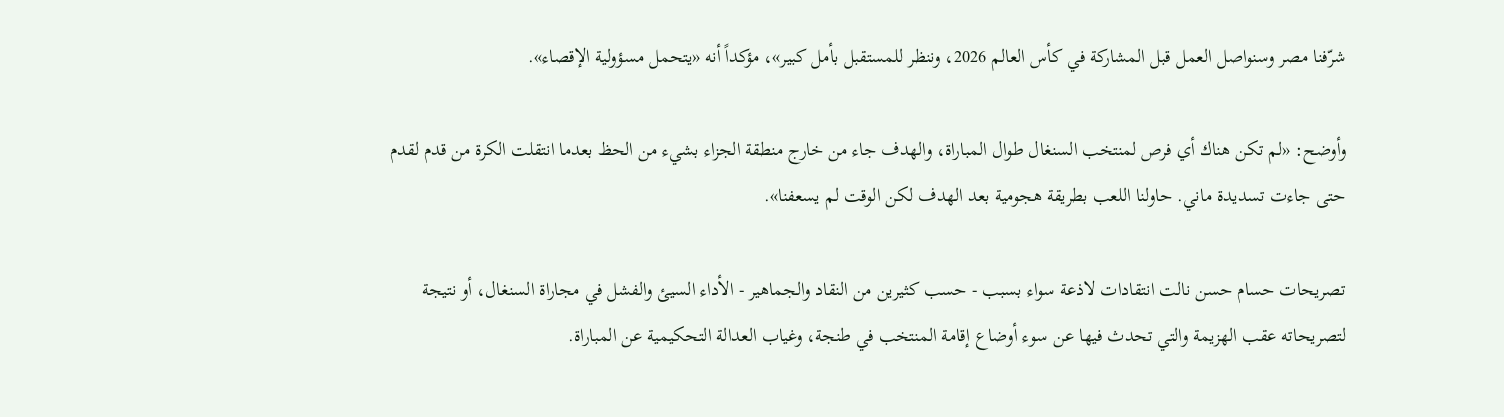شرّفنا مصر وسنواصل العمل قبل المشاركة في كأس العالم 2026، وننظر للمستقبل بأمل كبير»، مؤكداً أنه «يتحمل مسؤولية الإقصاء».

وأوضح: «لم تكن هناك أي فرص لمنتخب السنغال طوال المباراة، والهدف جاء من خارج منطقة الجزاء بشيء من الحظ بعدما انتقلت الكرة من قدم لقدم حتى جاءت تسديدة ماني. حاولنا اللعب بطريقة هجومية بعد الهدف لكن الوقت لم يسعفنا».

تصريحات حسام حسن نالت انتقادات لاذعة سواء بسبب - حسب كثيرين من النقاد والجماهير - الأداء السيئ والفشل في مجاراة السنغال، أو نتيجة لتصريحاته عقب الهزيمة والتي تحدث فيها عن سوء أوضاع إقامة المنتخب في طنجة، وغياب العدالة التحكيمية عن المباراة.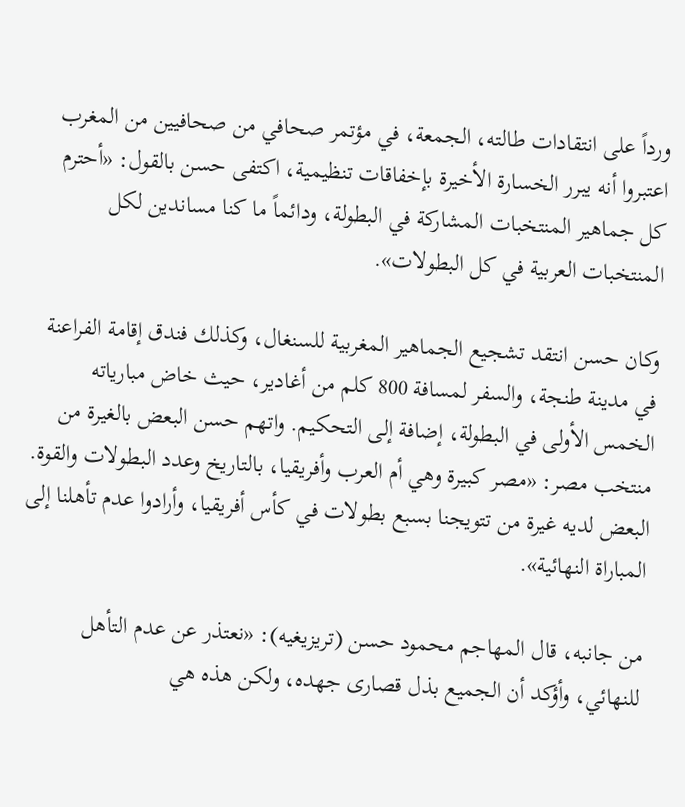ورداً على انتقادات طالته، الجمعة، في مؤتمر صحافي من صحافيين من المغرب اعتبروا أنه يبرر الخسارة الأخيرة بإخفاقات تنظيمية، اكتفى حسن بالقول: «أحترم كل جماهير المنتخبات المشاركة في البطولة، ودائماً ما كنا مساندين لكل المنتخبات العربية في كل البطولات».

وكان حسن انتقد تشجيع الجماهير المغربية للسنغال، وكذلك فندق إقامة الفراعنة في مدينة طنجة، والسفر لمسافة 800 كلم من أغادير، حيث خاض مبارياته الخمس الأولى في البطولة، إضافة إلى التحكيم. واتهم حسن البعض بالغيرة من منتخب مصر: «مصر كبيرة وهي أم العرب وأفريقيا، بالتاريخ وعدد البطولات والقوة. البعض لديه غيرة من تتويجنا بسبع بطولات في كأس أفريقيا، وأرادوا عدم تأهلنا إلى المباراة النهائية».

من جانبه، قال المهاجم محمود حسن (تريزيغيه): «نعتذر عن عدم التأهل للنهائي، وأؤكد أن الجميع بذل قصارى جهده، ولكن هذه هي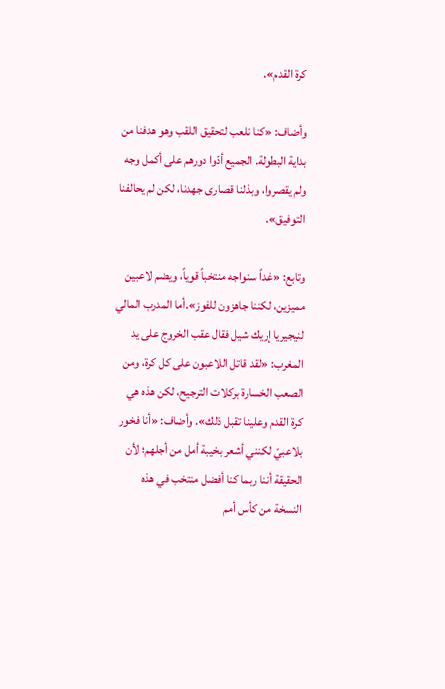كرة القدم».

وأضاف: «كنا نلعب لتحقيق اللقب وهو هدفنا من بداية البطولة. الجميع أدّوا دورهم على أكمل وجه ولم يقصروا، وبذلنا قصارى جهدنا، لكن لم يحالفنا التوفيق».

وتابع: «غداً سنواجه منتخباً قوياً، ويضم لاعبين مميزين، لكننا جاهزون للفوز».أما المدرب المالي لنيجيريا إريك شيل فقال عقب الخروج على يد المغرب: «لقد قاتل اللاعبون على كل كرة، ومن الصعب الخسارة بركلات الترجيح، لكن هذه هي كرة القدم وعلينا تقبل ذلك». وأضاف: «أنا فخور بلاعبيّ لكنني أشعر بخيبة أمل من أجلهم؛ لأن الحقيقة أننا ربما كنا أفضل منتخب في هذه النسخة من كأس أمم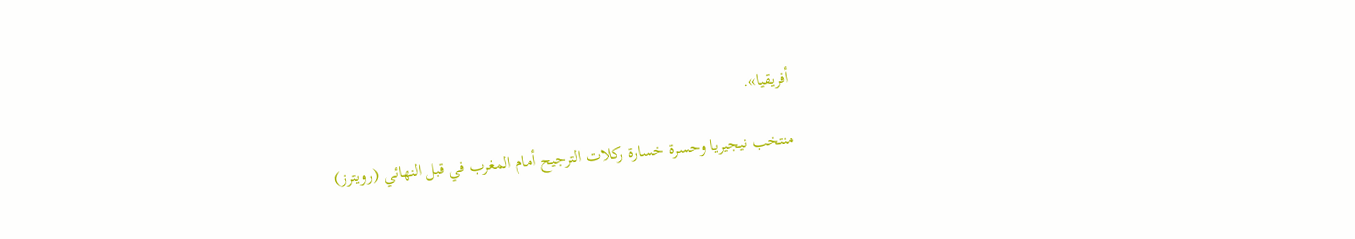أفريقيا».

منتخب نيجيريا وحسرة خسارة ركلات الترجيح أمام المغرب في قبل النهائي (رويترز)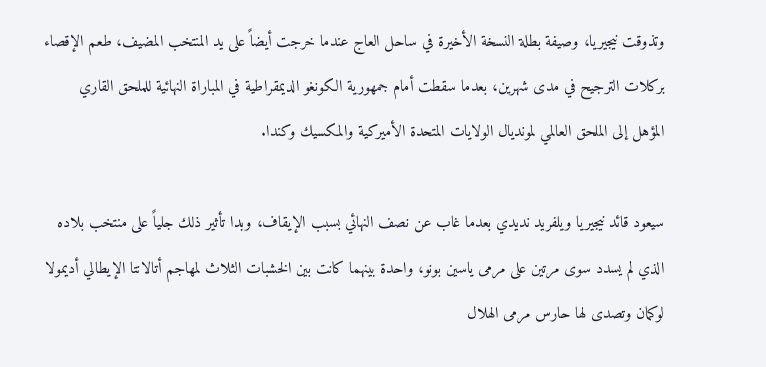وتذوقت نيجيريا، وصيفة بطلة النسخة الأخيرة في ساحل العاج عندما خرجت أيضاً على يد المنتخب المضيف، طعم الإقصاء بركلات الترجيح في مدى شهرين، بعدما سقطت أمام جمهورية الكونغو الديمقراطية في المباراة النهائية للملحق القاري المؤهل إلى الملحق العالمي لمونديال الولايات المتحدة الأميركية والمكسيك وكندا.

سيعود قائد نيجيريا ويلفريد نديدي بعدما غاب عن نصف النهائي بسبب الإيقاف، وبدا تأثير ذلك جلياً على منتخب بلاده الذي لم يسدد سوى مرتين على مرمى ياسين بونو، واحدة بينهما كانت بين الخشبات الثلاث لمهاجم أتالانتا الإيطالي أديمولا لوكمان وتصدى لها حارس مرمى الهلال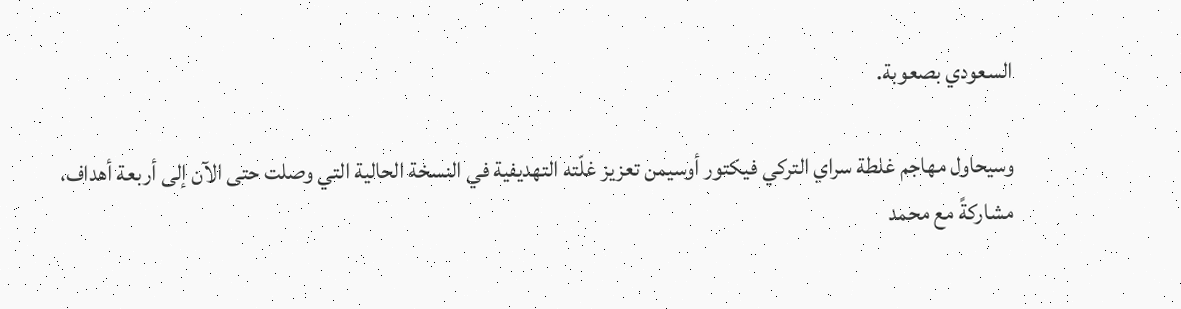السعودي بصعوبة.

وسيحاول مهاجم غلطة سراي التركي فيكتور أوسيمن تعزيز غلّته التهديفية في النسخة الحالية التي وصلت حتى الآن إلى أربعة أهداف، مشاركةً مع محمد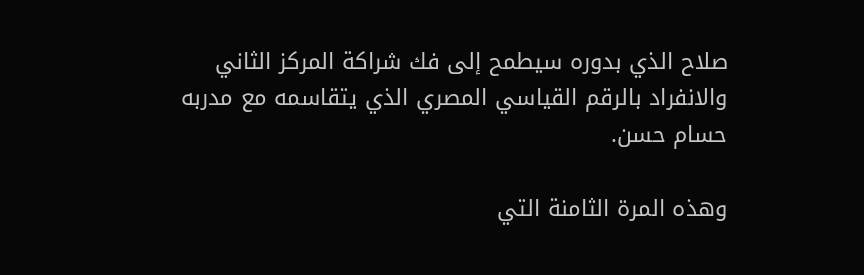صلاح الذي بدوره سيطمح إلى فك شراكة المركز الثاني والانفراد بالرقم القياسي المصري الذي يتقاسمه مع مدربه حسام حسن.

وهذه المرة الثامنة التي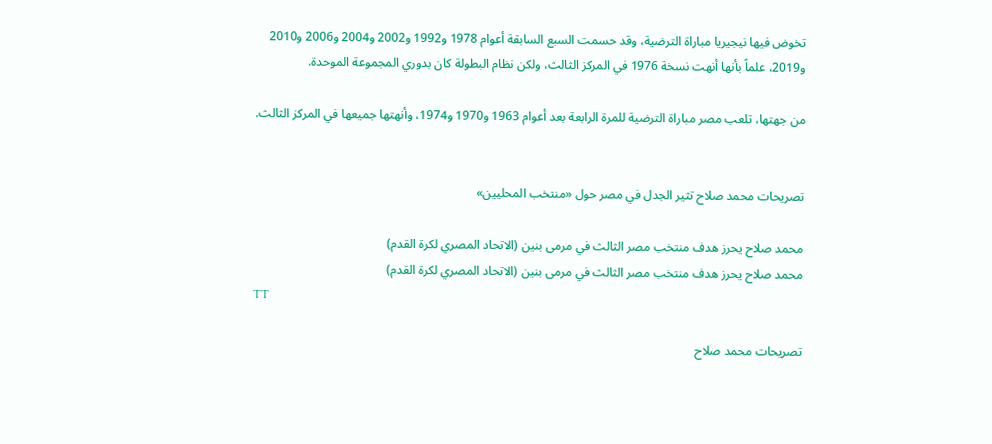تخوض فيها نيجيريا مباراة الترضية، وقد حسمت السبع السابقة أعوام 1978 و1992 و2002 و2004 و2006 و2010 و2019، علماً بأنها أنهت نسخة 1976 في المركز الثالث، ولكن نظام البطولة كان بدوري المجموعة الموحدة.

من جهتها، تلعب مصر مباراة الترضية للمرة الرابعة بعد أعوام 1963 و1970 و1974، وأنهتها جميعها في المركز الثالث.


تصريحات محمد صلاح تثير الجدل في مصر حول «منتخب المحليين»

محمد صلاح يحرز هدف منتخب مصر الثالث في مرمى بنين (الاتحاد المصري لكرة القدم)
محمد صلاح يحرز هدف منتخب مصر الثالث في مرمى بنين (الاتحاد المصري لكرة القدم)
TT

تصريحات محمد صلاح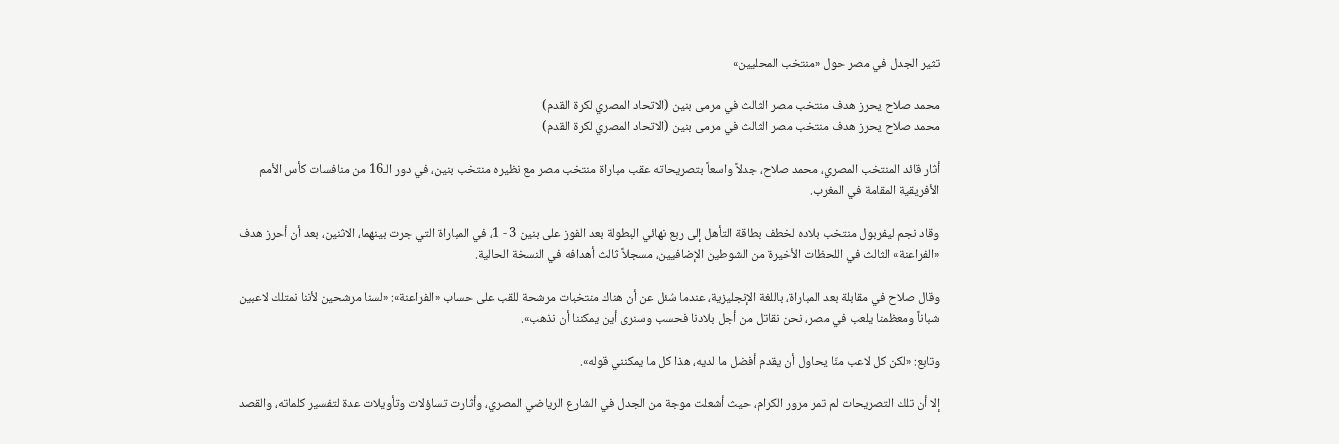تثير الجدل في مصر حول «منتخب المحليين»

محمد صلاح يحرز هدف منتخب مصر الثالث في مرمى بنين (الاتحاد المصري لكرة القدم)
محمد صلاح يحرز هدف منتخب مصر الثالث في مرمى بنين (الاتحاد المصري لكرة القدم)

أثار قائد المنتخب المصري، محمد صلاح، جدلاً واسعاً بتصريحاته عقب مباراة منتخب مصر مع نظيره منتخب بنين، في دور الـ16 من منافسات كأس الأمم الأفريقية المقامة في المغرب.

وقاد نجم ليفربول منتخب بلاده لخطف بطاقة التأهل إلى ربع نهائي البطولة بعد الفوز على بنين 3 - 1، في المباراة التي جرت بينهما، الاثنين، بعد أن أحرز هدف «الفراعنة» الثالث في اللحظات الأخيرة من الشوطين الإضافيين، مسجلاً ثالث أهدافه في النسخة الحالية.

وقال صلاح في مقابلة بعد المباراة، باللغة الإنجليزية، عندما سُئل عن أن هناك منتخبات مرشحة للقب على حساب «الفراعنة»: «لسنا مرشحين لأننا نمتلك لاعبين شباناً ومعظمنا يلعب في مصر، نحن نقاتل من أجل بلادنا فحسب وسنرى أين يمكننا أن نذهب».

وتابع: «لكن كل لاعب منّا يحاول أن يقدم أفضل ما لديه، هذا كل ما يمكنني قوله».

إلا أن تلك التصريحات لم تمر مرور الكرام، حيث أشعلت موجة من الجدل في الشارع الرياضي المصري، وأثارت تساؤلات وتأويلات عدة لتفسير كلماته، والقصد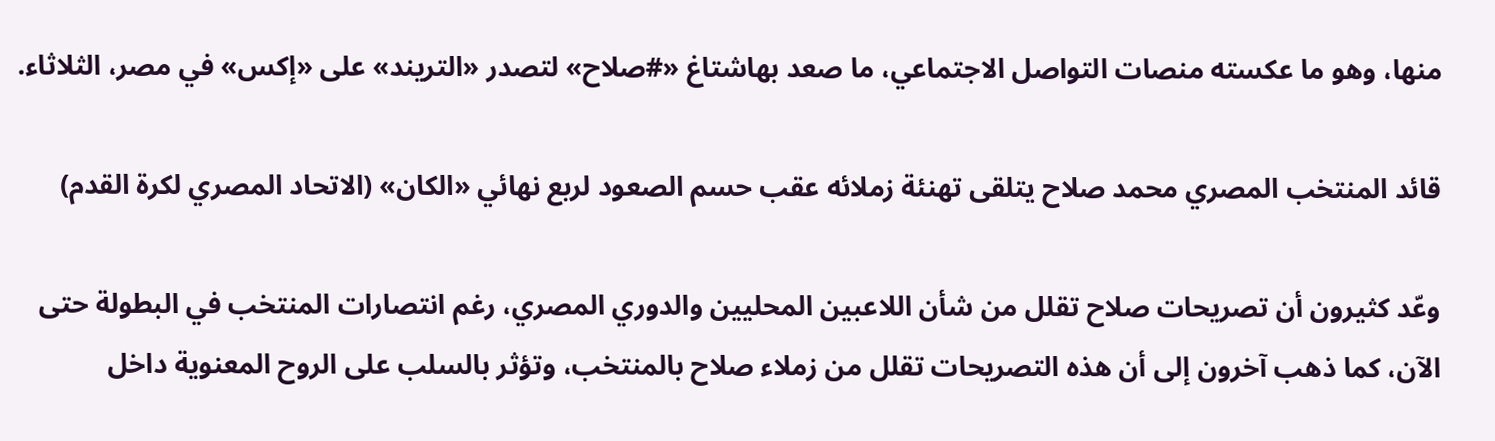منها، وهو ما عكسته منصات التواصل الاجتماعي، ما صعد بهاشتاغ «#صلاح» لتصدر «التريند» على «إكس» في مصر، الثلاثاء.

قائد المنتخب المصري محمد صلاح يتلقى تهنئة زملائه عقب حسم الصعود لربع نهائي «الكان» (الاتحاد المصري لكرة القدم)

وعّد كثيرون أن تصريحات صلاح تقلل من شأن اللاعبين المحليين والدوري المصري، رغم انتصارات المنتخب في البطولة حتى الآن، كما ذهب آخرون إلى أن هذه التصريحات تقلل من زملاء صلاح بالمنتخب، وتؤثر بالسلب على الروح المعنوية داخل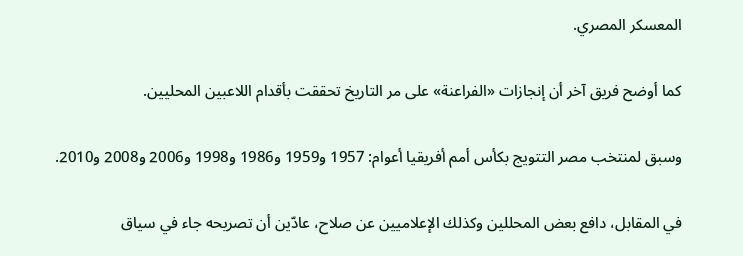المعسكر المصري.

كما أوضح فريق آخر أن إنجازات «الفراعنة» على مر التاريخ تحققت بأقدام اللاعبين المحليين.

وسبق لمنتخب مصر التتويج بكأس أمم أفريقيا أعوام: 1957 و1959 و1986 و1998 و2006 و2008 و2010.

في المقابل، دافع بعض المحللين وكذلك الإعلاميين عن صلاح، عادّين أن تصريحه جاء في سياق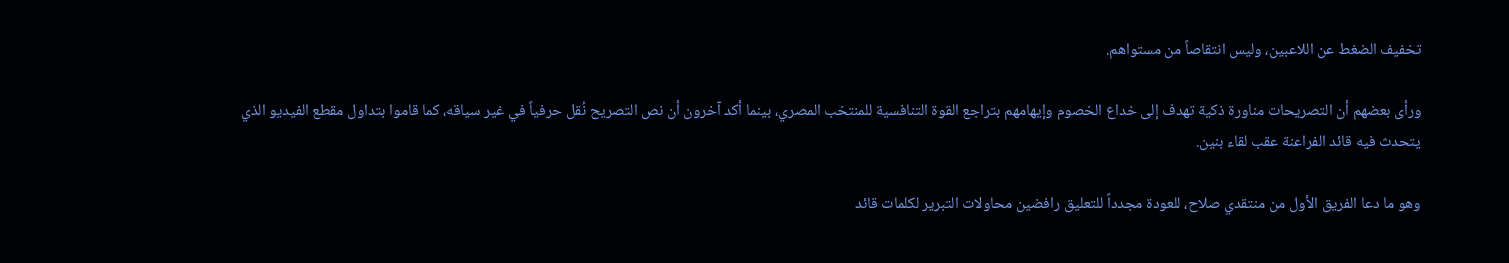تخفيف الضغط عن اللاعبين، وليس انتقاصاً من مستواهم.

ورأى بعضهم أن التصريحات مناورة ذكية تهدف إلى خداع الخصوم وإيهامهم بتراجع القوة التنافسية للمنتخب المصري، بينما أكد آخرون أن نص التصريح نُقل حرفياً في غير سياقه، كما قاموا بتداول مقطع الفيديو الذي يتحدث فيه قائد الفراعنة عقب لقاء بنين.

وهو ما دعا الفريق الأول من منتقدي صلاح، للعودة مجدداً للتعليق رافضين محاولات التبرير لكلمات قائد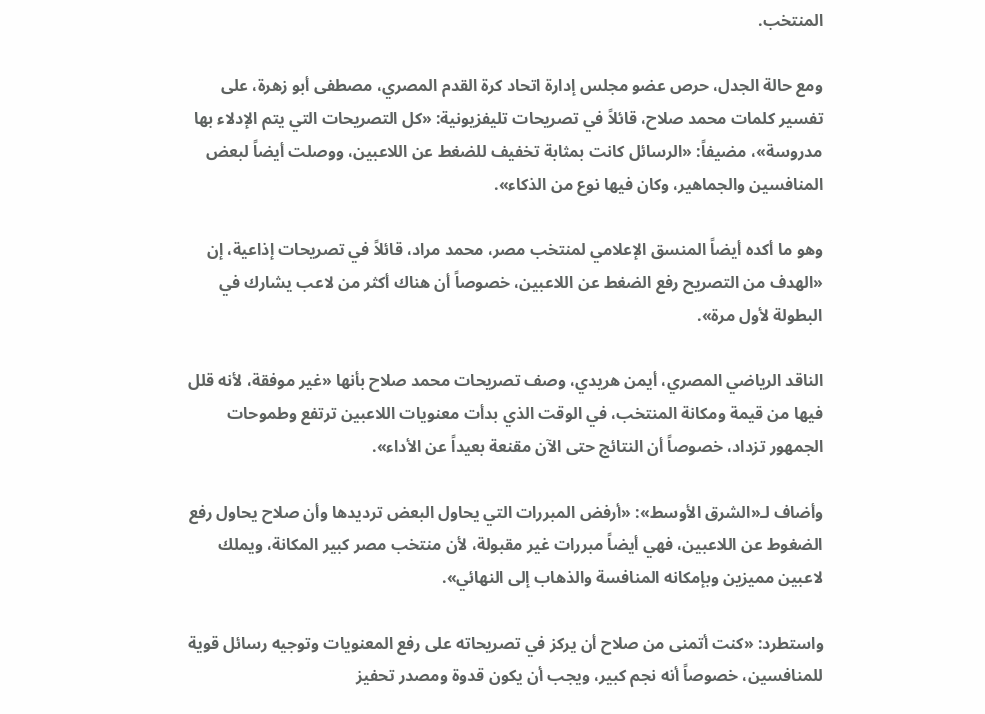المنتخب.

ومع حالة الجدل، حرص عضو مجلس إدارة اتحاد كرة القدم المصري، مصطفى أبو زهرة، على تفسير كلمات محمد صلاح، قائلاً في تصريحات تليفزيونية: «كل التصريحات التي يتم الإدلاء بها مدروسة»، مضيفاً: «الرسائل كانت بمثابة تخفيف للضغط عن اللاعبين، ووصلت أيضاً لبعض المنافسين والجماهير، وكان فيها نوع من الذكاء».

وهو ما أكده أيضاً المنسق الإعلامي لمنتخب مصر، محمد مراد، قائلاً في تصريحات إذاعية، إن «الهدف من التصريح رفع الضغط عن اللاعبين، خصوصاً أن هناك أكثر من لاعب يشارك في البطولة لأول مرة».

الناقد الرياضي المصري، أيمن هريدي، وصف تصريحات محمد صلاح بأنها «غير موفقة، لأنه قلل فيها من قيمة ومكانة المنتخب، في الوقت الذي بدأت معنويات اللاعبين ترتفع وطموحات الجمهور تزداد، خصوصاً أن النتائج حتى الآن مقنعة بعيداً عن الأداء».

وأضاف لـ«الشرق الأوسط»: «أرفض المبررات التي يحاول البعض ترديدها وأن صلاح يحاول رفع الضغوط عن اللاعبين، فهي أيضاً مبررات غير مقبولة، لأن منتخب مصر كبير المكانة، ويملك لاعبين مميزين وبإمكانه المنافسة والذهاب إلى النهائي».

واستطرد: «كنت أتمنى من صلاح أن يركز في تصريحاته على رفع المعنويات وتوجيه رسائل قوية للمنافسين، خصوصاً أنه نجم كبير، ويجب أن يكون قدوة ومصدر تحفيز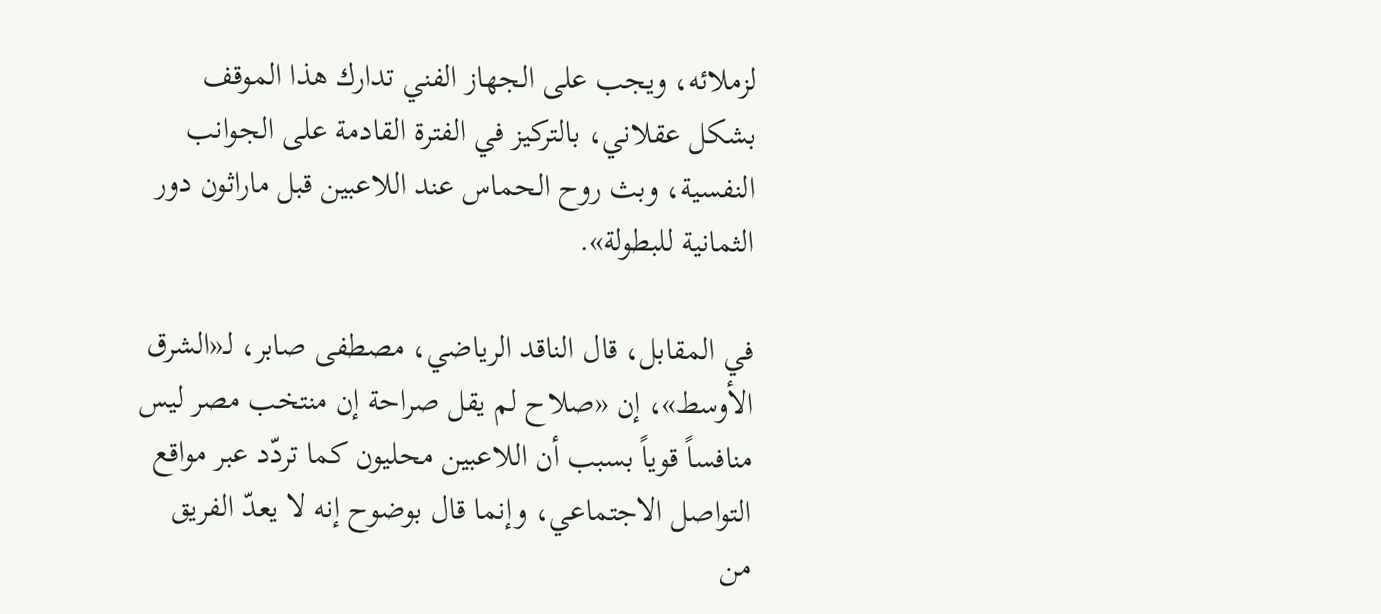لزملائه، ويجب على الجهاز الفني تدارك هذا الموقف بشكل عقلاني، بالتركيز في الفترة القادمة على الجوانب النفسية، وبث روح الحماس عند اللاعبين قبل ماراثون دور الثمانية للبطولة».

في المقابل، قال الناقد الرياضي، مصطفى صابر، لـ«الشرق الأوسط»، إن «صلاح لم يقل صراحة إن منتخب مصر ليس منافساً قوياً بسبب أن اللاعبين محليون كما تردّد عبر مواقع التواصل الاجتماعي، وإنما قال بوضوح إنه لا يعدّ الفريق من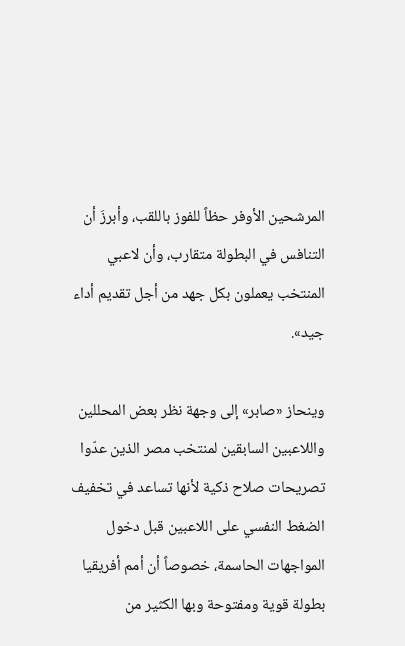المرشحين الأوفر حظاً للفوز باللقب، وأبرزَ أن التنافس في البطولة متقارب، وأن لاعبي المنتخب يعملون بكل جهد من أجل تقديم أداء جيد».

وينحاز «صابر» إلى وجهة نظر بعض المحللين واللاعبين السابقين لمنتخب مصر الذين عدّوا تصريحات صلاح ذكية لأنها تساعد في تخفيف الضغط النفسي على اللاعبين قبل دخول المواجهات الحاسمة، خصوصاً أن أمم أفريقيا بطولة قوية ومفتوحة وبها الكثير من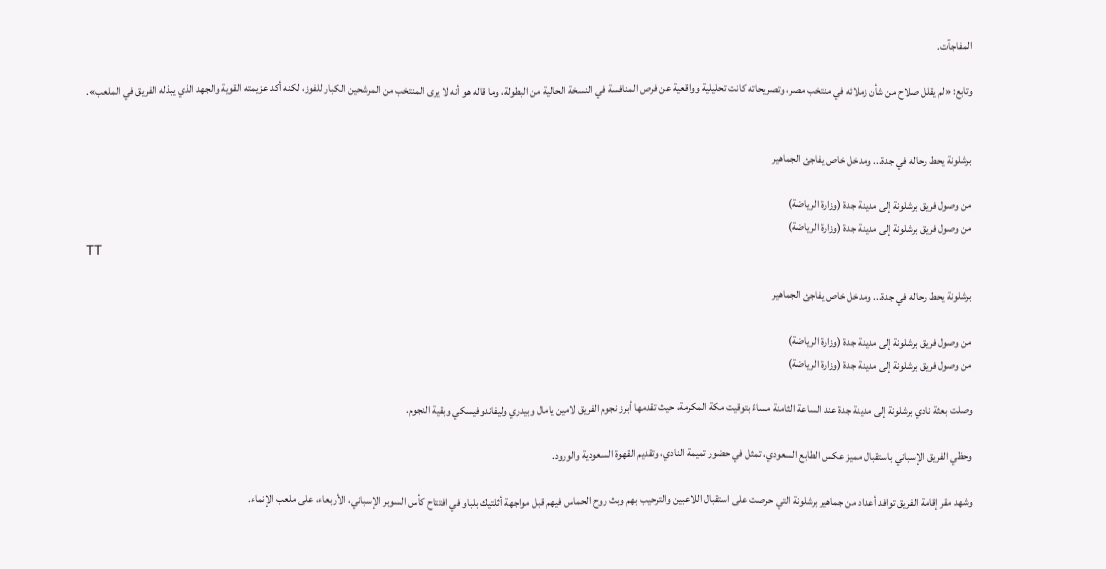المفاجآت.

وتابع: «لم يقلل صلاح من شأن زملائه في منتخب مصر، وتصريحاته كانت تحليلية وواقعية عن فرص المنافسة في النسخة الحالية من البطولة، وما قاله هو أنه لا يرى المنتخب من المرشحين الكبار للفوز، لكنه أكد عزيمته القوية والجهد الذي يبذله الفريق في الملعب».


برشلونة يحط رحاله في جدة... ومدخل خاص يفاجئ الجماهير

من وصول فريق برشلونة إلى مدينة جدة (وزارة الرياضة)
من وصول فريق برشلونة إلى مدينة جدة (وزارة الرياضة)
TT

برشلونة يحط رحاله في جدة... ومدخل خاص يفاجئ الجماهير

من وصول فريق برشلونة إلى مدينة جدة (وزارة الرياضة)
من وصول فريق برشلونة إلى مدينة جدة (وزارة الرياضة)

وصلت بعثة نادي برشلونة إلى مدينة جدة عند الساعة الثامنة مساءً بتوقيت مكة المكرمة، حيث تقدمها أبرز نجوم الفريق لامين يامال وبيدري وليفاندوفيسكي وبقية النجوم.

وحظي الفريق الإسباني باستقبال مميز عكس الطابع السعودي، تمثل في حضور تميمة النادي، وتقديم القهوة السعودية والورود.

وشهد مقر إقامة الفريق توافد أعداد من جماهير برشلونة التي حرصت على استقبال اللاعبين والترحيب بهم وبث روح الحماس فيهم قبل مواجهة أثلتيك بلباو في افتتاح كأس السوبر الإسباني، الأربعاء، على ملعب الإنماء.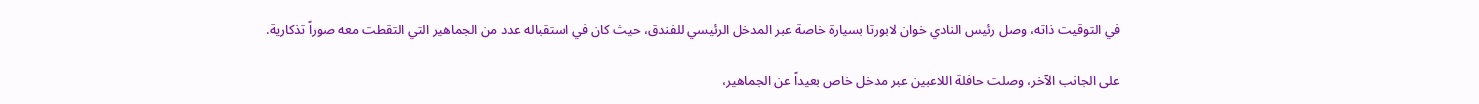في التوقيت ذاته، وصل رئيس النادي خوان لابورتا بسيارة خاصة عبر المدخل الرئيسي للفندق، حيث كان في استقباله عدد من الجماهير التي التقطت معه صوراً تذكارية.

على الجانب الآخر، وصلت حافلة اللاعبين عبر مدخل خاص بعيداً عن الجماهير،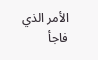الأمر الذي فاجأ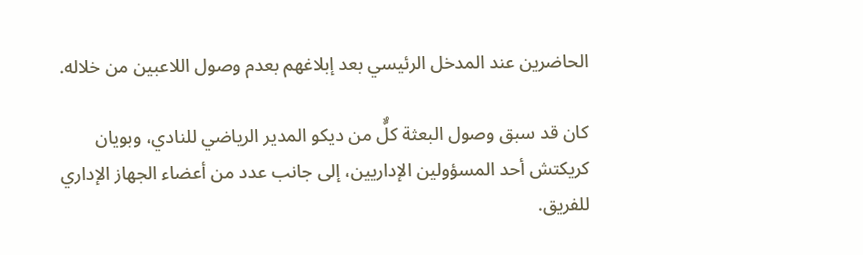الحاضرين عند المدخل الرئيسي بعد إبلاغهم بعدم وصول اللاعبين من خلاله.

كان قد سبق وصول البعثة كلٌّ من ديكو المدير الرياضي للنادي، وبويان كريكتش أحد المسؤولين الإداريين، إلى جانب عدد من أعضاء الجهاز الإداري للفريق.